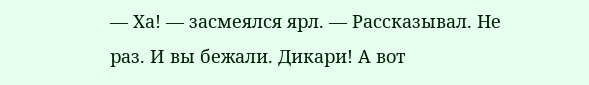— Ха! — засмеялся ярл. — Рассказывал. Не раз. И вы бежали. Дикари! А вот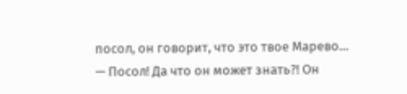посол, он говорит, что это твое Марево…
— Посол! Да что он может знать?! Он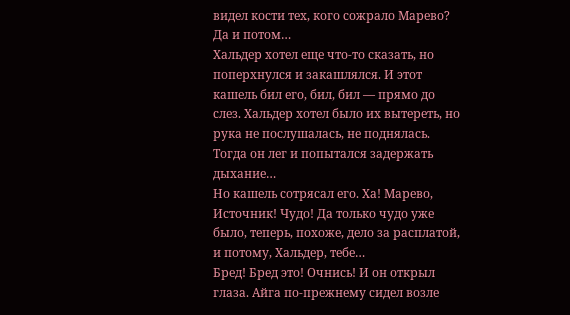видел кости тех, кого сожрало Марево? Да и потом…
Хальдер хотел еще что-то сказать, но поперхнулся и закашлялся. И этот кашель бил его, бил, бил — прямо до слез. Хальдер хотел было их вытереть, но рука не послушалась, не поднялась. Тогда он лег и попытался задержать дыхание…
Но кашель сотрясал его. Ха! Марево, Источник! Чудо! Да только чудо уже было, теперь, похоже, дело за расплатой, и потому, Хальдер, тебе…
Бред! Бред это! Очнись! И он открыл глаза. Айга по-прежнему сидел возле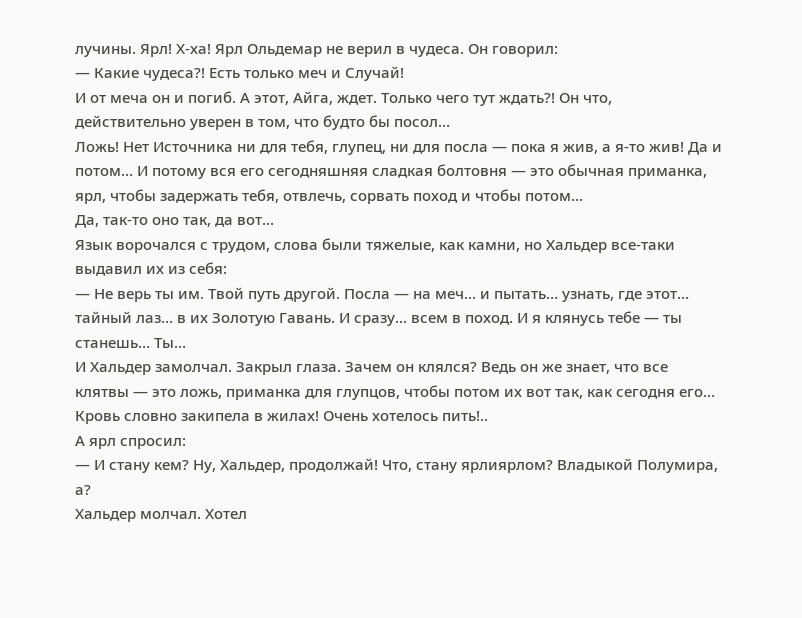лучины. Ярл! Х-ха! Ярл Ольдемар не верил в чудеса. Он говорил:
— Какие чудеса?! Есть только меч и Случай!
И от меча он и погиб. А этот, Айга, ждет. Только чего тут ждать?! Он что, действительно уверен в том, что будто бы посол…
Ложь! Нет Источника ни для тебя, глупец, ни для посла — пока я жив, а я-то жив! Да и потом… И потому вся его сегодняшняя сладкая болтовня — это обычная приманка, ярл, чтобы задержать тебя, отвлечь, сорвать поход и чтобы потом…
Да, так-то оно так, да вот…
Язык ворочался с трудом, слова были тяжелые, как камни, но Хальдер все-таки выдавил их из себя:
— Не верь ты им. Твой путь другой. Посла — на меч… и пытать… узнать, где этот… тайный лаз… в их Золотую Гавань. И сразу… всем в поход. И я клянусь тебе — ты станешь… Ты…
И Хальдер замолчал. Закрыл глаза. Зачем он клялся? Ведь он же знает, что все клятвы — это ложь, приманка для глупцов, чтобы потом их вот так, как сегодня его… Кровь словно закипела в жилах! Очень хотелось пить!..
А ярл спросил:
— И стану кем? Ну, Хальдер, продолжай! Что, стану ярлиярлом? Владыкой Полумира, а?
Хальдер молчал. Хотел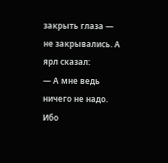закрыть глаза — не закрывались. А ярл сказал:
— А мне ведь ничего не надо. Ибо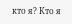кто я? Кто я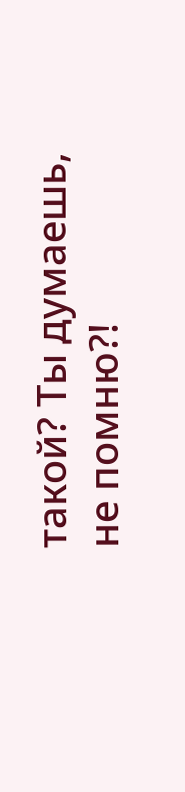такой? Ты думаешь, не помню?!